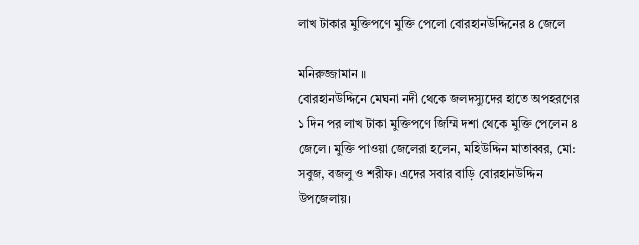লাখ টাকার মুক্তিপণে মুক্তি পেলো বোরহানউদ্দিনের ৪ জেলে

মনিরুজ্জামান ॥
বোরহানউদ্দিনে মেঘনা নদী থেকে জলদস্যুদের হাতে অপহরণের ১ দিন পর লাখ টাকা মুক্তিপণে জিম্মি দশা থেকে মুক্তি পেলেন ৪ জেলে। মুক্তি পাওয়া জেলেরা হলেন, মহিউদ্দিন মাতাব্বর, মো: সবুজ, বজলু ও শরীফ। এদের সবার বাড়ি বোরহানউদ্দিন উপজেলায়।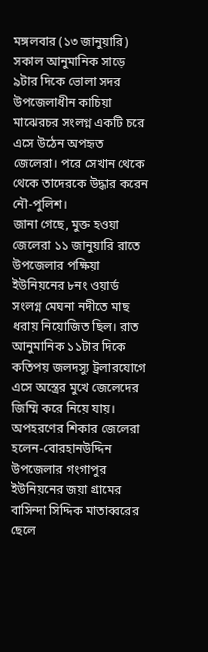মঙ্গলবার (১৩ জানুয়ারি) সকাল আনুমানিক সাড়ে ৯টার দিকে ভোলা সদর উপজেলাধীন কাচিয়া মাঝেরচর সংলগ্ন একটি চরে এসে উঠেন অপহৃত জেলেরা। পরে সেখান থেকে থেকে তাদেরকে উদ্ধার করেন নৌ-পুলিশ।
জানা গেছে, মুক্ত হওয়া জেলেরা ১১ জানুয়ারি রাতে উপজেলার পক্ষিয়া ইউনিয়নের ৮নং ওয়ার্ড সংলগ্ন মেঘনা নদীতে মাছ ধরায় নিয়োজিত ছিল। রাত আনুমানিক ১১টার দিকে কতিপয় জলদস্যু ট্রলারযোগে এসে অস্ত্রের মুখে জেলেদের জিম্মি করে নিয়ে যায়। অপহরণের শিকার জেলেরা হলেন-বোরহানউদ্দিন উপজেলার গংগাপুর ইউনিয়নের জয়া গ্রামের বাসিন্দা সিদ্দিক মাতাব্বরের ছেলে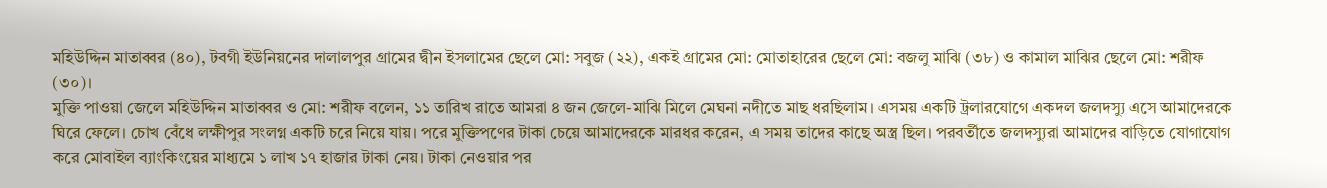মহিউদ্দিন মাতাব্বর (৪০), টবগী ইউনিয়নের দালালপুর গ্রামের দ্বীন ইসলামের ছেলে মো: সবুজ (২২), একই গ্রামের মো: মোতাহারের ছেলে মো: বজলু মাঝি (৩৮) ও কামাল মাঝির ছেলে মো: শরীফ (৩০)।
মুক্তি পাওয়া জেলে মহিউদ্দিন মাতাব্বর ও মো: শরীফ বলেন, ১১ তারিখ রাতে আমরা ৪ জন জেলে-মাঝি মিলে মেঘনা নদীতে মাছ ধরছিলাম। এসময় একটি ট্রলারযোগে একদল জলদস্যু এসে আমাদেরকে ঘিরে ফেলে। চোখ বেঁধে লক্ষীপুর সংলগ্ন একটি চরে নিয়ে যায়। পরে মুক্তিপণের টাকা চেয়ে আমাদেরকে মারধর করেন, এ সময় তাদের কাছে অস্ত্র ছিল। পরবর্তীতে জলদস্যুরা আমাদের বাড়িতে যোগাযোগ করে মোবাইল ব্যাংকিংয়ের মাধ্যমে ১ লাখ ১৭ হাজার টাকা নেয়। টাকা নেওয়ার পর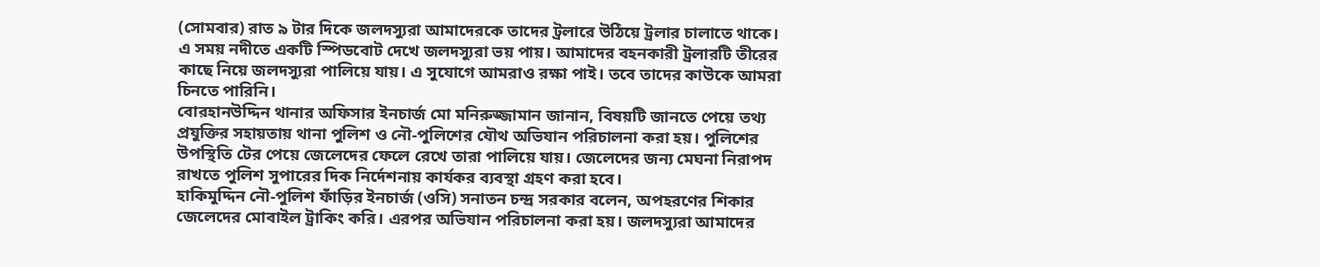(সোমবার) রাত ৯ টার দিকে জলদস্যুরা আমাদেরকে তাদের ট্রলারে উঠিয়ে ট্রলার চালাতে থাকে। এ সময় নদীতে একটি স্পিডবোট দেখে জলদস্যুরা ভয় পায়। আমাদের বহনকারী ট্রলারটি তীরের কাছে নিয়ে জলদস্যুরা পালিয়ে যায়। এ সুযোগে আমরাও রক্ষা পাই। তবে তাদের কাউকে আমরা চিনতে পারিনি।
বোরহানউদ্দিন থানার অফিসার ইনচার্জ মো মনিরুজ্জামান জানান, বিষয়টি জানতে পেয়ে তথ্য প্রযুক্তির সহায়তায় থানা পুলিশ ও নৌ-পুলিশের যৌথ অভিযান পরিচালনা করা হয়। পুলিশের উপস্থিতি টের পেয়ে জেলেদের ফেলে রেখে তারা পালিয়ে যায়। জেলেদের জন্য মেঘনা নিরাপদ রাখতে পুলিশ সুপারের দিক নির্দেশনায় কার্যকর ব্যবস্থা গ্রহণ করা হবে।
হাকিমুদ্দিন নৌ-পুলিশ ফাঁড়ির ইনচার্জ (ওসি) সনাতন চন্দ্র সরকার বলেন, অপহরণের শিকার জেলেদের মোবাইল ট্রাকিং করি। এরপর অভিযান পরিচালনা করা হয়। জলদস্যুরা আমাদের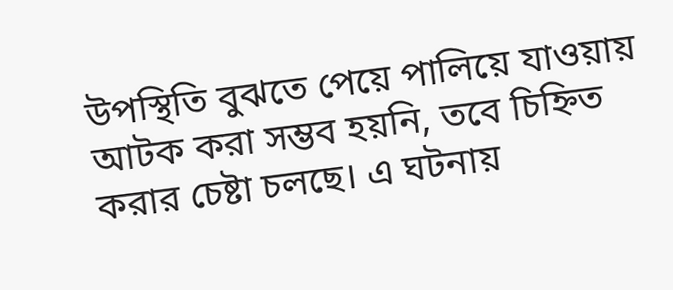উপস্থিতি বুঝতে পেয়ে পালিয়ে যাওয়ায় আটক করা সম্ভব হয়নি, তবে চিহ্নিত করার চেষ্টা চলছে। এ ঘটনায়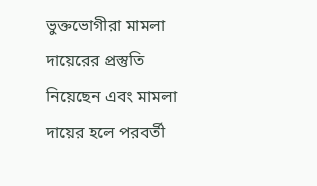ভুক্তভোগীরা মামলা দায়েরের প্রস্তুতি নিয়েছেন এবং মামলা দায়ের হলে পরবর্তী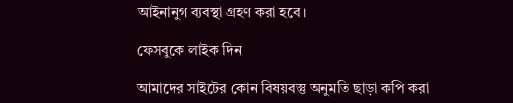আইনানুগ ব্যবস্থা গ্রহণ করা হবে।

ফেসবুকে লাইক দিন

আমাদের সাইটের কোন বিষয়বস্তু অনুমতি ছাড়া কপি করা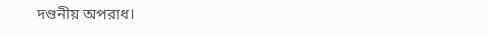দণ্ডনীয় অপরাধ।